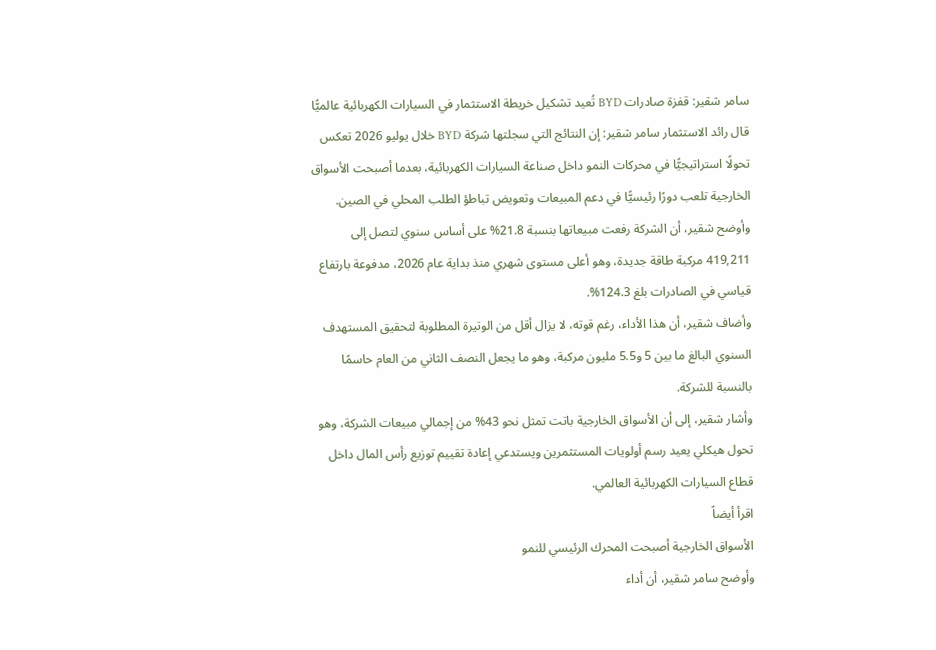سامر شقير: قفزة صادرات BYD تُعيد تشكيل خريطة الاستثمار في السيارات الكهربائية عالميًّا
قال رائد الاستثمار سامر شقير: إن النتائج التي سجلتها شركة BYD خلال يوليو 2026 تعكس تحولًا استراتيجيًّا في محركات النمو داخل صناعة السيارات الكهربائية، بعدما أصبحت الأسواق الخارجية تلعب دورًا رئيسيًّا في دعم المبيعات وتعويض تباطؤ الطلب المحلي في الصين.
وأوضح شقير، أن الشركة رفعت مبيعاتها بنسبة 21.8% على أساس سنوي لتصل إلى 419,211 مركبة طاقة جديدة، وهو أعلى مستوى شهري منذ بداية عام 2026، مدفوعة بارتفاع قياسي في الصادرات بلغ 124.3%.
وأضاف شقير، أن هذا الأداء، رغم قوته، لا يزال أقل من الوتيرة المطلوبة لتحقيق المستهدف السنوي البالغ ما بين 5 و5.5 مليون مركبة، وهو ما يجعل النصف الثاني من العام حاسمًا بالنسبة للشركة.
وأشار شقير، إلى أن الأسواق الخارجية باتت تمثل نحو 43% من إجمالي مبيعات الشركة، وهو تحول هيكلي يعيد رسم أولويات المستثمرين ويستدعي إعادة تقييم توزيع رأس المال داخل قطاع السيارات الكهربائية العالمي.
اقرأ أيضاً
الأسواق الخارجية أصبحت المحرك الرئيسي للنمو
وأوضح سامر شقير، أن أداء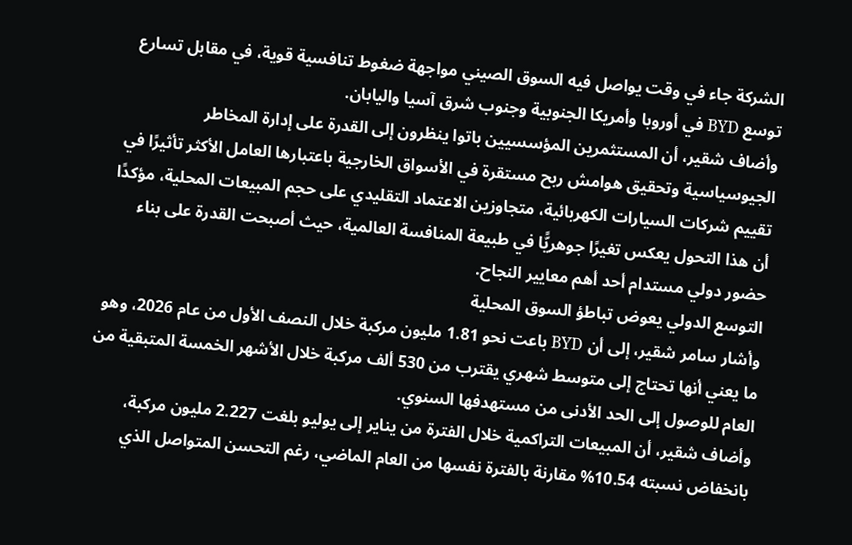الشركة جاء في وقت يواصل فيه السوق الصيني مواجهة ضغوط تنافسية قوية، في مقابل تسارع توسع BYD في أوروبا وأمريكا الجنوبية وجنوب شرق آسيا واليابان.
وأضاف شقير، أن المستثمرين المؤسسيين باتوا ينظرون إلى القدرة على إدارة المخاطر الجيوسياسية وتحقيق هوامش ربح مستقرة في الأسواق الخارجية باعتبارها العامل الأكثر تأثيرًا في تقييم شركات السيارات الكهربائية، متجاوزين الاعتماد التقليدي على حجم المبيعات المحلية، مؤكدًا أن هذا التحول يعكس تغيرًا جوهريًّا في طبيعة المنافسة العالمية، حيث أصبحت القدرة على بناء حضور دولي مستدام أحد أهم معايير النجاح.
التوسع الدولي يعوض تباطؤ السوق المحلية
وأشار سامر شقير، إلى أن BYD باعت نحو 1.81 مليون مركبة خلال النصف الأول من عام 2026، وهو ما يعني أنها تحتاج إلى متوسط شهري يقترب من 530 ألف مركبة خلال الأشهر الخمسة المتبقية من العام للوصول إلى الحد الأدنى من مستهدفها السنوي.
وأضاف شقير، أن المبيعات التراكمية خلال الفترة من يناير إلى يوليو بلغت 2.227 مليون مركبة، بانخفاض نسبته 10.54% مقارنة بالفترة نفسها من العام الماضي، رغم التحسن المتواصل الذي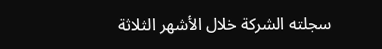سجلته الشركة خلال الأشهر الثلاثة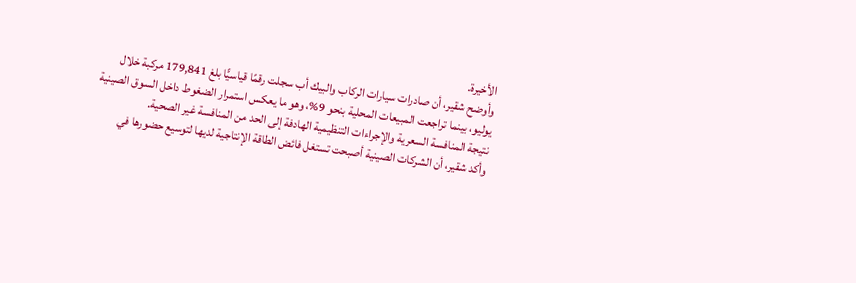الأخيرة.
وأوضح شقير، أن صادرات سيارات الركاب والبيك أب سجلت رقمًا قياسيًّا بلغ 179,841 مركبة خلال يوليو، بينما تراجعت المبيعات المحلية بنحو 9%، وهو ما يعكس استمرار الضغوط داخل السوق الصينية نتيجة المنافسة السعرية والإجراءات التنظيمية الهادفة إلى الحد من المنافسة غير الصحية.
وأكد شقير، أن الشركات الصينية أصبحت تستغل فائض الطاقة الإنتاجية لديها لتوسيع حضورها في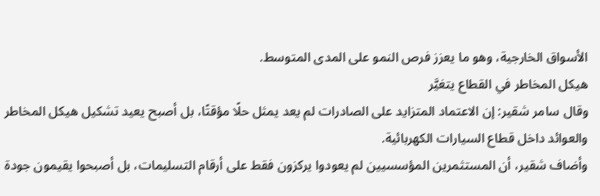الأسواق الخارجية، وهو ما يعزز فرص النمو على المدى المتوسط.
هيكل المخاطر في القطاع يتغيَّر
وقال سامر شقير: إن الاعتماد المتزايد على الصادرات لم يعد يمثل حلًا مؤقتًا، بل أصبح يعيد تشكيل هيكل المخاطر والعوائد داخل قطاع السيارات الكهربائية.
وأضاف شقير، أن المستثمرين المؤسسيين لم يعودوا يركزون فقط على أرقام التسليمات، بل أصبحوا يقيمون جودة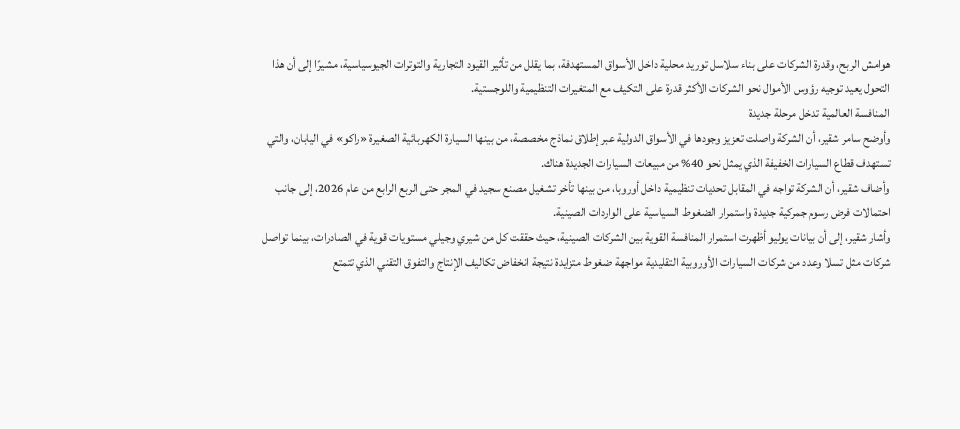هوامش الربح، وقدرة الشركات على بناء سلاسل توريد محلية داخل الأسواق المستهدفة، بما يقلل من تأثير القيود التجارية والتوترات الجيوسياسية، مشيرًا إلى أن هذا التحول يعيد توجيه رؤوس الأموال نحو الشركات الأكثر قدرة على التكيف مع المتغيرات التنظيمية واللوجستية.
المنافسة العالمية تدخل مرحلة جديدة
وأوضح سامر شقير، أن الشركة واصلت تعزيز وجودها في الأسواق الدولية عبر إطلاق نماذج مخصصة، من بينها السيارة الكهربائية الصغيرة «راكو» في اليابان، والتي تستهدف قطاع السيارات الخفيفة الذي يمثل نحو 40% من مبيعات السيارات الجديدة هناك.
وأضاف شقير، أن الشركة تواجه في المقابل تحديات تنظيمية داخل أوروبا، من بينها تأخر تشغيل مصنع سجيد في المجر حتى الربع الرابع من عام 2026، إلى جانب احتمالات فرض رسوم جمركية جديدة واستمرار الضغوط السياسية على الواردات الصينية.
وأشار شقير، إلى أن بيانات يوليو أظهرت استمرار المنافسة القوية بين الشركات الصينية، حيث حققت كل من شيري وجيلي مستويات قوية في الصادرات، بينما تواصل شركات مثل تسلا وعدد من شركات السيارات الأوروبية التقليدية مواجهة ضغوط متزايدة نتيجة انخفاض تكاليف الإنتاج والتفوق التقني الذي تتمتع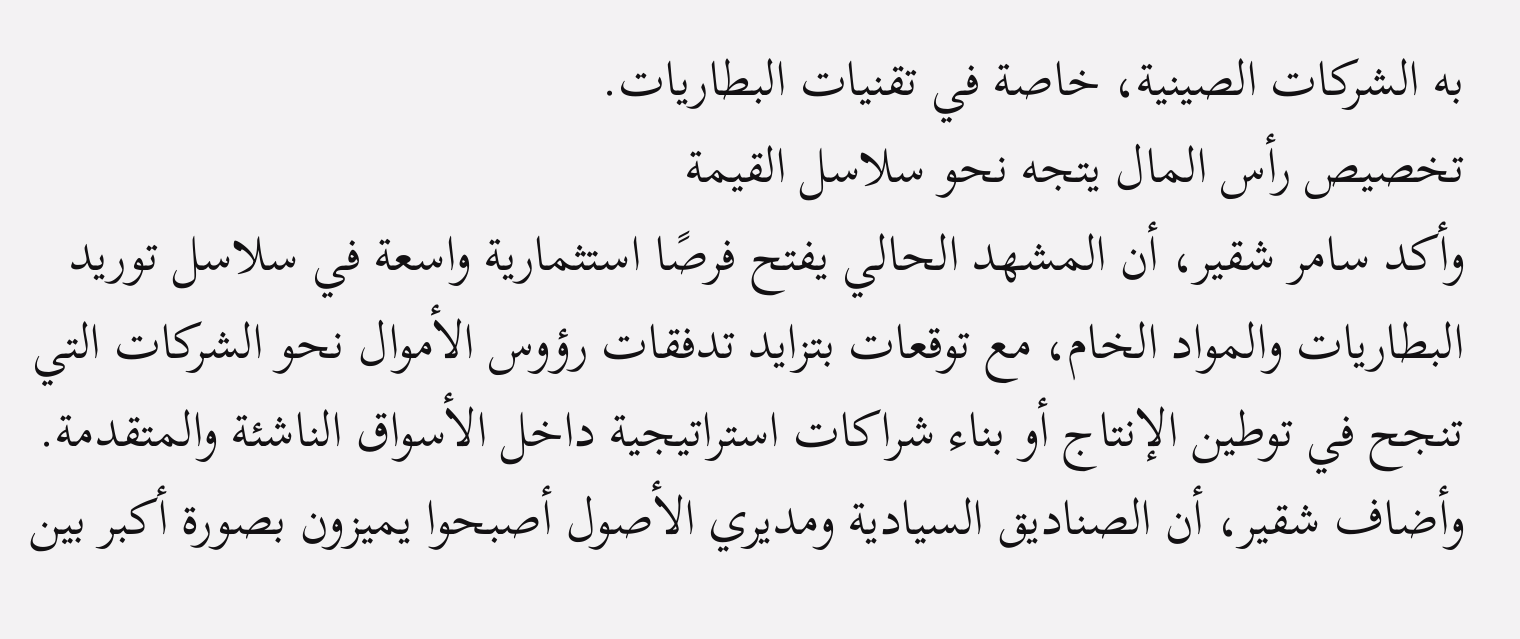به الشركات الصينية، خاصة في تقنيات البطاريات.
تخصيص رأس المال يتجه نحو سلاسل القيمة
وأكد سامر شقير، أن المشهد الحالي يفتح فرصًا استثمارية واسعة في سلاسل توريد البطاريات والمواد الخام، مع توقعات بتزايد تدفقات رؤوس الأموال نحو الشركات التي تنجح في توطين الإنتاج أو بناء شراكات استراتيجية داخل الأسواق الناشئة والمتقدمة.
وأضاف شقير، أن الصناديق السيادية ومديري الأصول أصبحوا يميزون بصورة أكبر بين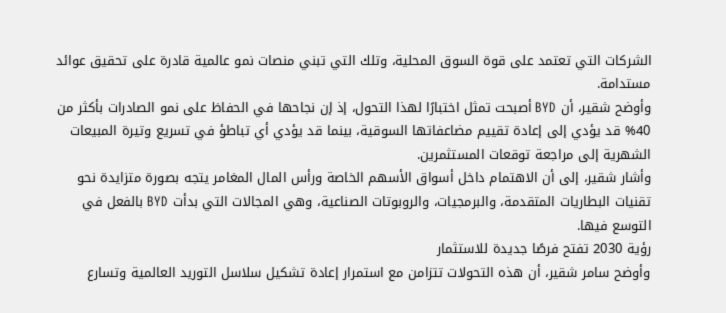الشركات التي تعتمد على قوة السوق المحلية، وتلك التي تبني منصات نمو عالمية قادرة على تحقيق عوائد مستدامة.
وأوضح شقير، أن BYD أصبحت تمثل اختبارًا لهذا التحول، إذ إن نجاحها في الحفاظ على نمو الصادرات بأكثر من 40% قد يؤدي إلى إعادة تقييم مضاعفاتها السوقية، بينما قد يؤدي أي تباطؤ في تسريع وتيرة المبيعات الشهرية إلى مراجعة توقعات المستثمرين.
وأشار شقير، إلى أن الاهتمام داخل أسواق الأسهم الخاصة ورأس المال المغامر يتجه بصورة متزايدة نحو تقنيات البطاريات المتقدمة، والبرمجيات، والروبوتات الصناعية، وهي المجالات التي بدأت BYD بالفعل في التوسع فيها.
رؤية 2030 تفتح فرصًا جديدة للاستثمار
وأوضح سامر شقير، أن هذه التحولات تتزامن مع استمرار إعادة تشكيل سلاسل التوريد العالمية وتسارع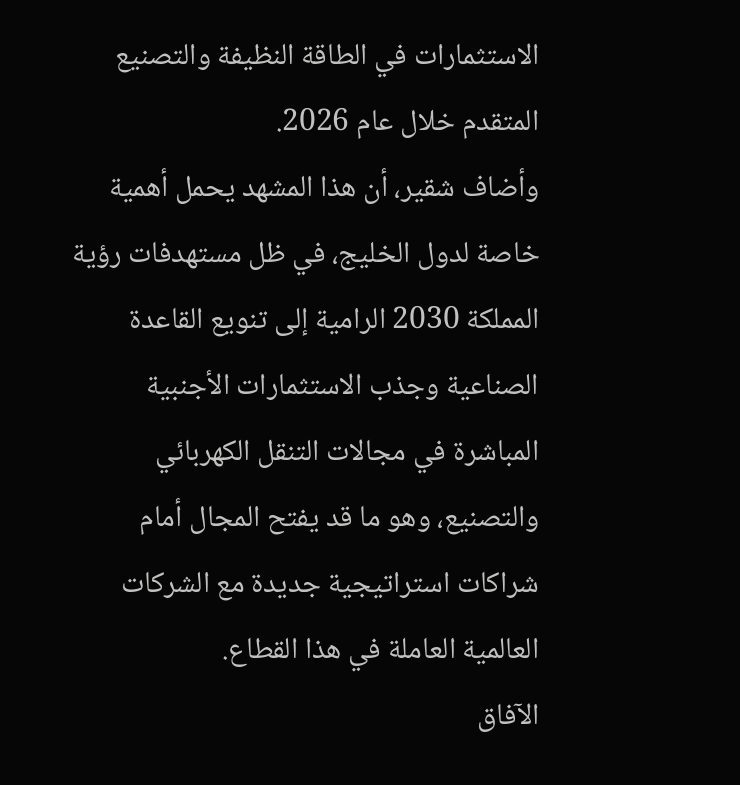الاستثمارات في الطاقة النظيفة والتصنيع المتقدم خلال عام 2026.
وأضاف شقير، أن هذا المشهد يحمل أهمية خاصة لدول الخليج، في ظل مستهدفات رؤية المملكة 2030 الرامية إلى تنويع القاعدة الصناعية وجذب الاستثمارات الأجنبية المباشرة في مجالات التنقل الكهربائي والتصنيع، وهو ما قد يفتح المجال أمام شراكات استراتيجية جديدة مع الشركات العالمية العاملة في هذا القطاع.
الآفاق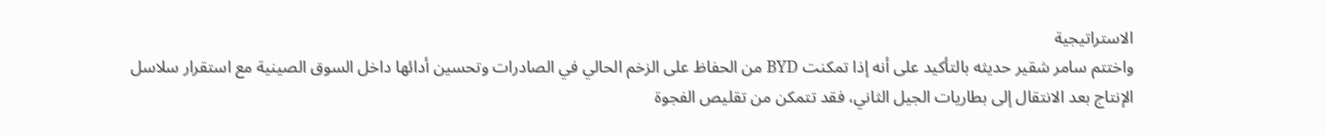الاستراتيجية
واختتم سامر شقير حديثه بالتأكيد على أنه إذا تمكنت BYD من الحفاظ على الزخم الحالي في الصادرات وتحسين أدائها داخل السوق الصينية مع استقرار سلاسل الإنتاج بعد الانتقال إلى بطاريات الجيل الثاني، فقد تتمكن من تقليص الفجوة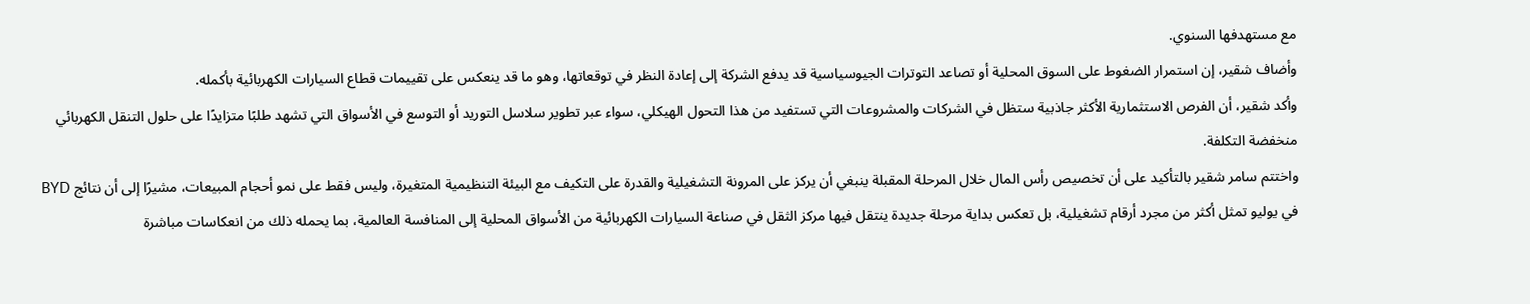مع مستهدفها السنوي.
وأضاف شقير، إن استمرار الضغوط على السوق المحلية أو تصاعد التوترات الجيوسياسية قد يدفع الشركة إلى إعادة النظر في توقعاتها، وهو ما قد ينعكس على تقييمات قطاع السيارات الكهربائية بأكمله.
وأكد شقير، أن الفرص الاستثمارية الأكثر جاذبية ستظل في الشركات والمشروعات التي تستفيد من هذا التحول الهيكلي، سواء عبر تطوير سلاسل التوريد أو التوسع في الأسواق التي تشهد طلبًا متزايدًا على حلول التنقل الكهربائي منخفضة التكلفة.
واختتم سامر شقير بالتأكيد على أن تخصيص رأس المال خلال المرحلة المقبلة ينبغي أن يركز على المرونة التشغيلية والقدرة على التكيف مع البيئة التنظيمية المتغيرة، وليس فقط على نمو أحجام المبيعات، مشيرًا إلى أن نتائج BYD في يوليو تمثل أكثر من مجرد أرقام تشغيلية، بل تعكس بداية مرحلة جديدة ينتقل فيها مركز الثقل في صناعة السيارات الكهربائية من الأسواق المحلية إلى المنافسة العالمية، بما يحمله ذلك من انعكاسات مباشرة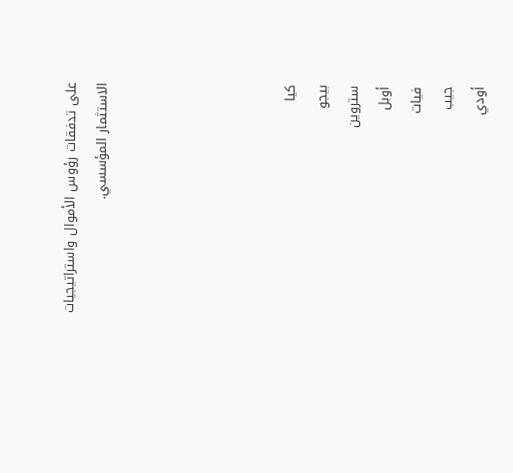على تدفقات رؤوس الأموال واستراتيجيات الاستثمار المؤسسي.





كيا
بيجو
ستروين
أوبل
فيات
جيب
أودي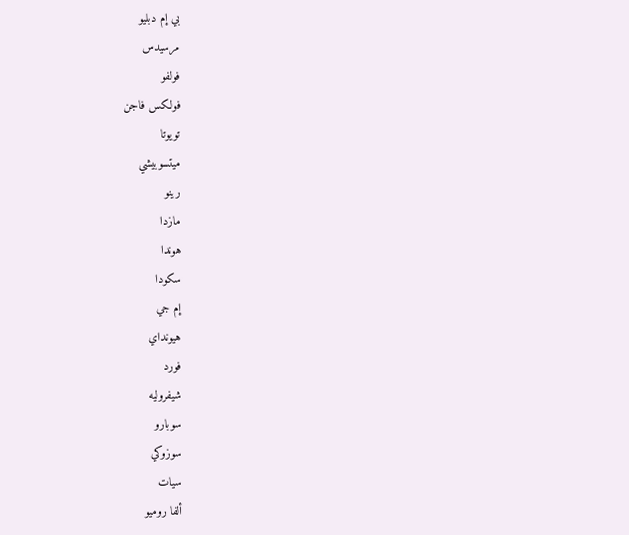بي إم دبليو
مرسيدس
فولفو
فولكس فاجن
تويوتا
ميتسوبيشي
رينو
مازدا
هوندا
سكودا
إم جي
هيونداي
فورد
شيفروليه
سوبارو
سوزوكي
سيات
ألفا روميو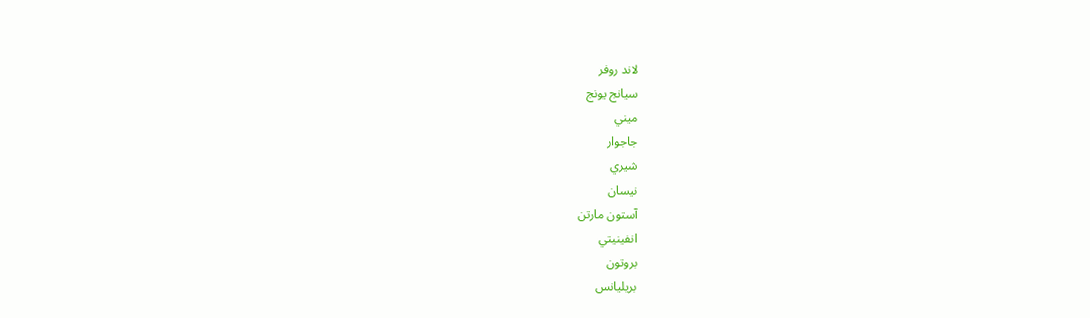لاند روفر
سيانج يونج
ميني
جاجوار
شيري
نيسان
آستون مارتن
انفينيتي
بروتون
بريليانس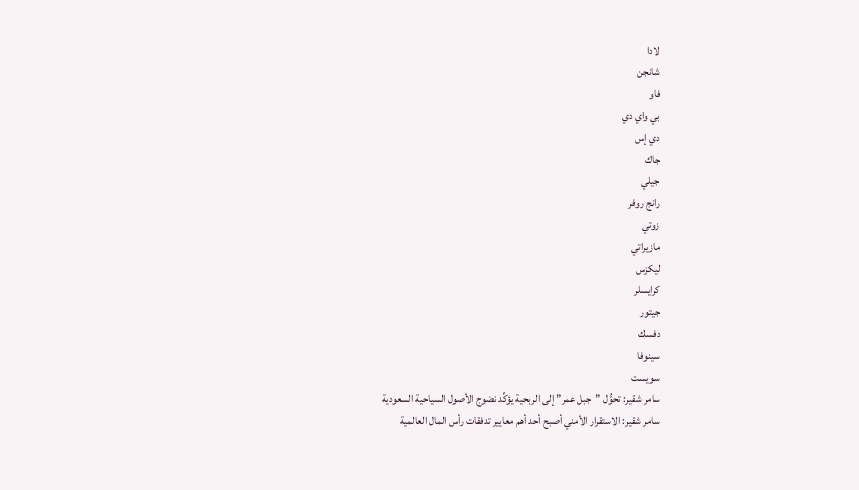لادا
شانجن
فاو
بي واي دي
دي إس
جاك
جيلي
رانج روفر
زوتي
مازيراتي
ليكزس
كرايسلر
جيتور
دفسك
سينوفا
سويست
سامر شقير: تحوُّل ”جبل عمر” إلى الربحية يؤكِّد نضوج الأصول السياحية السعودية
سامر شقير: الاستقرار الأمني أصبح أحد أهم معايير تدفقات رأس المال العالمية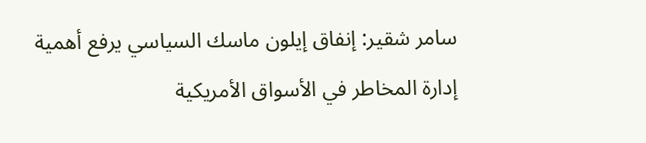سامر شقير: إنفاق إيلون ماسك السياسي يرفع أهمية إدارة المخاطر في الأسواق الأمريكية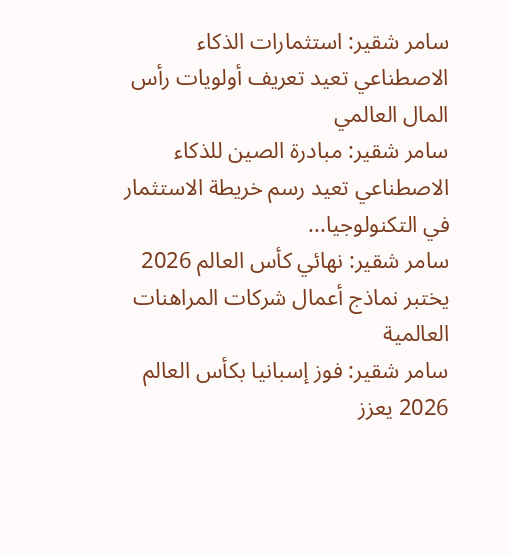سامر شقير: استثمارات الذكاء الاصطناعي تعيد تعريف أولويات رأس المال العالمي
سامر شقير: مبادرة الصين للذكاء الاصطناعي تعيد رسم خريطة الاستثمار في التكنولوجيا...
سامر شقير: نهائي كأس العالم 2026 يختبر نماذج أعمال شركات المراهنات العالمية
سامر شقير: فوز إسبانيا بكأس العالم 2026 يعزز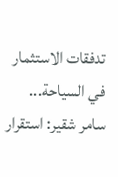تدفقات الاستثمار في السياحة...
سامر شقير: استقرار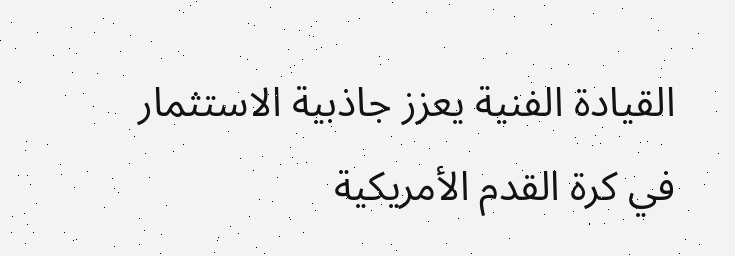القيادة الفنية يعزز جاذبية الاستثمار في كرة القدم الأمريكية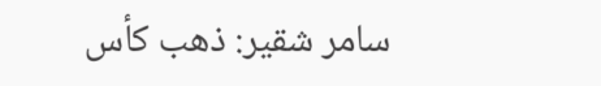سامر شقير: ذهب كأس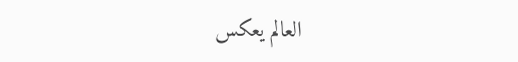العالم يعكس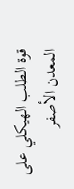قوة الطلب الهيكلي على المعدن الأصفر